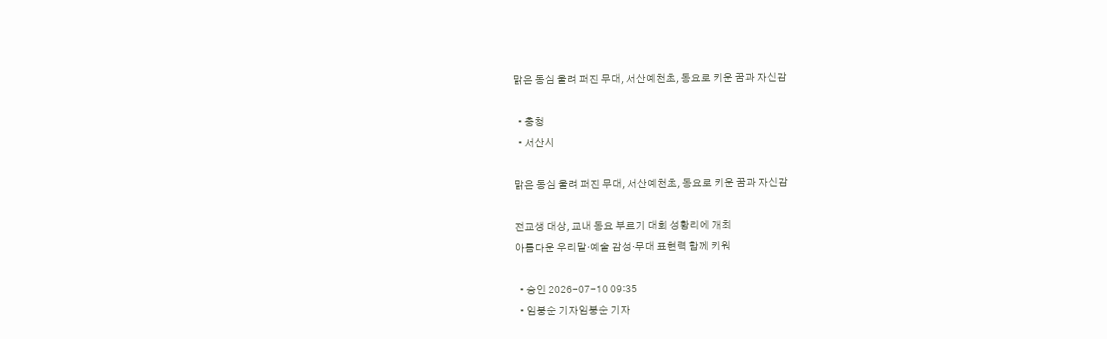맑은 동심 울려 퍼진 무대, 서산예천초, 동요로 키운 꿈과 자신감

  • 충청
  • 서산시

맑은 동심 울려 퍼진 무대, 서산예천초, 동요로 키운 꿈과 자신감

전교생 대상, 교내 동요 부르기 대회 성황리에 개최
아름다운 우리말·예술 감성·무대 표현력 함께 키워

  • 승인 2026-07-10 09:35
  • 임붕순 기자임붕순 기자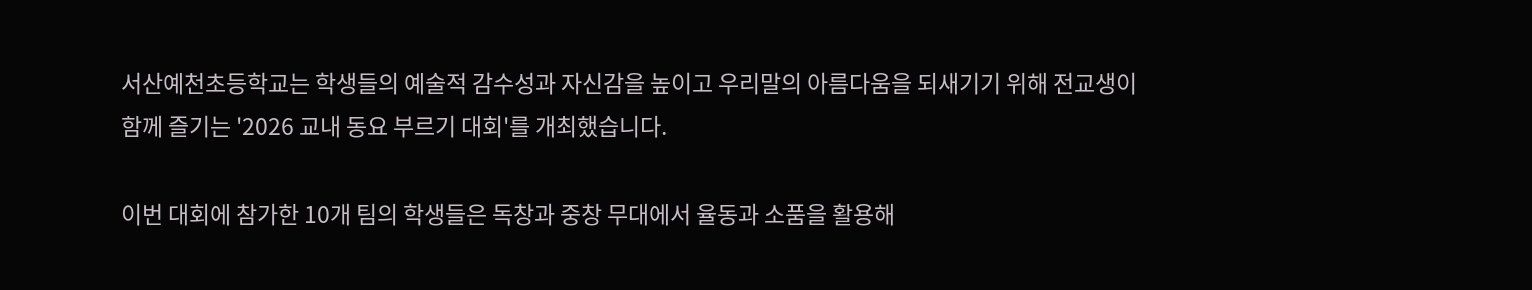서산예천초등학교는 학생들의 예술적 감수성과 자신감을 높이고 우리말의 아름다움을 되새기기 위해 전교생이 함께 즐기는 '2026 교내 동요 부르기 대회'를 개최했습니다.

이번 대회에 참가한 10개 팀의 학생들은 독창과 중창 무대에서 율동과 소품을 활용해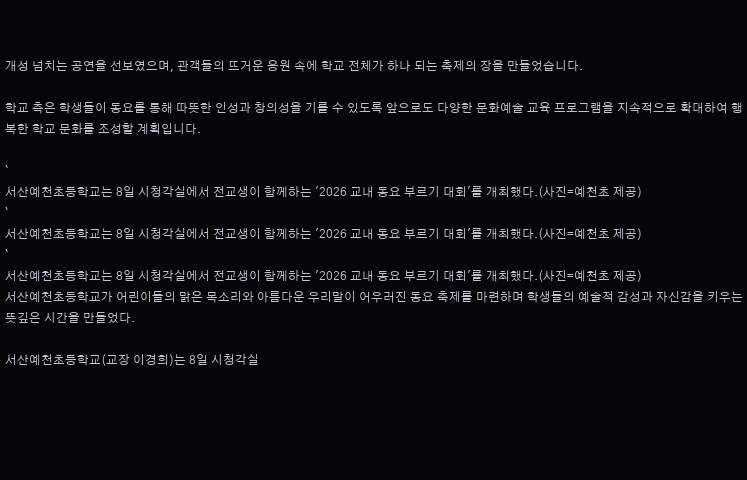개성 넘치는 공연을 선보였으며, 관객들의 뜨거운 응원 속에 학교 전체가 하나 되는 축제의 장을 만들었습니다.

학교 측은 학생들이 동요를 통해 따뜻한 인성과 창의성을 기를 수 있도록 앞으로도 다양한 문화예술 교육 프로그램을 지속적으로 확대하여 행복한 학교 문화를 조성할 계획입니다.

`
서산예천초등학교는 8일 시청각실에서 전교생이 함께하는 '2026 교내 동요 부르기 대회'를 개최했다.(사진=예천초 제공)
`
서산예천초등학교는 8일 시청각실에서 전교생이 함께하는 '2026 교내 동요 부르기 대회'를 개최했다.(사진=예천초 제공)
`
서산예천초등학교는 8일 시청각실에서 전교생이 함께하는 '2026 교내 동요 부르기 대회'를 개최했다.(사진=예천초 제공)
서산예천초등학교가 어린이들의 맑은 목소리와 아름다운 우리말이 어우러진 동요 축제를 마련하며 학생들의 예술적 감성과 자신감을 키우는 뜻깊은 시간을 만들었다.

서산예천초등학교(교장 이경희)는 8일 시청각실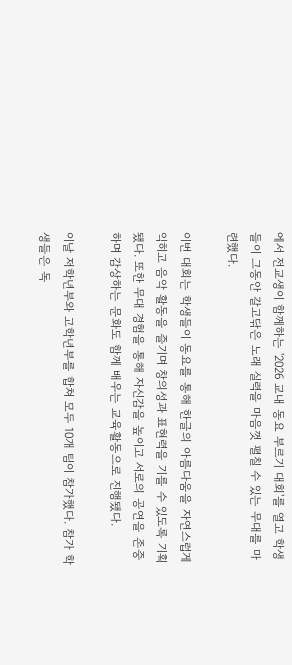에서 전교생이 함께하는 '2026 교내 동요 부르기 대회'를 열고 학생들이 그동안 갈고닦은 노래 실력을 마음껏 펼칠 수 있는 무대를 마련했다.

이번 대회는 학생들이 동요를 통해 한글의 아름다움을 자연스럽게 익히고 음악 활동을 즐기며 창의성과 표현력을 기를 수 있도록 기획됐다. 또한 무대 경험을 통해 자신감을 높이고 서로의 공연을 존중하며 감상하는 문화도 함께 배우는 교육활동으로 진행됐다.

이날 저학년부와 고학년부를 합쳐 모두 10개 팀이 참가했다. 참가 학생들은 독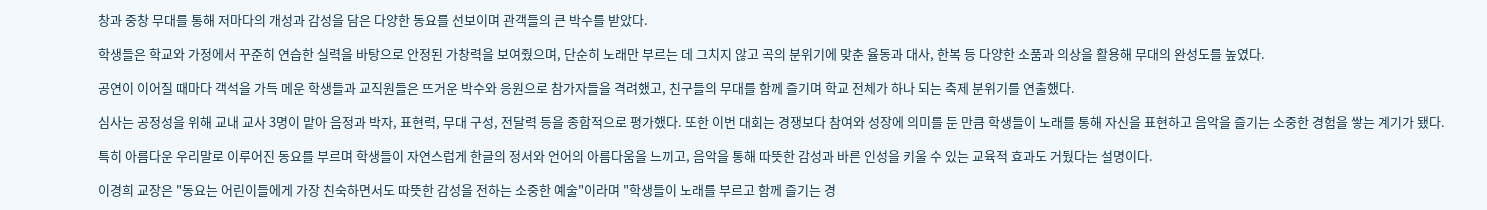창과 중창 무대를 통해 저마다의 개성과 감성을 담은 다양한 동요를 선보이며 관객들의 큰 박수를 받았다.

학생들은 학교와 가정에서 꾸준히 연습한 실력을 바탕으로 안정된 가창력을 보여줬으며, 단순히 노래만 부르는 데 그치지 않고 곡의 분위기에 맞춘 율동과 대사, 한복 등 다양한 소품과 의상을 활용해 무대의 완성도를 높였다.

공연이 이어질 때마다 객석을 가득 메운 학생들과 교직원들은 뜨거운 박수와 응원으로 참가자들을 격려했고, 친구들의 무대를 함께 즐기며 학교 전체가 하나 되는 축제 분위기를 연출했다.

심사는 공정성을 위해 교내 교사 3명이 맡아 음정과 박자, 표현력, 무대 구성, 전달력 등을 종합적으로 평가했다. 또한 이번 대회는 경쟁보다 참여와 성장에 의미를 둔 만큼 학생들이 노래를 통해 자신을 표현하고 음악을 즐기는 소중한 경험을 쌓는 계기가 됐다.

특히 아름다운 우리말로 이루어진 동요를 부르며 학생들이 자연스럽게 한글의 정서와 언어의 아름다움을 느끼고, 음악을 통해 따뜻한 감성과 바른 인성을 키울 수 있는 교육적 효과도 거뒀다는 설명이다.

이경희 교장은 "동요는 어린이들에게 가장 친숙하면서도 따뜻한 감성을 전하는 소중한 예술"이라며 "학생들이 노래를 부르고 함께 즐기는 경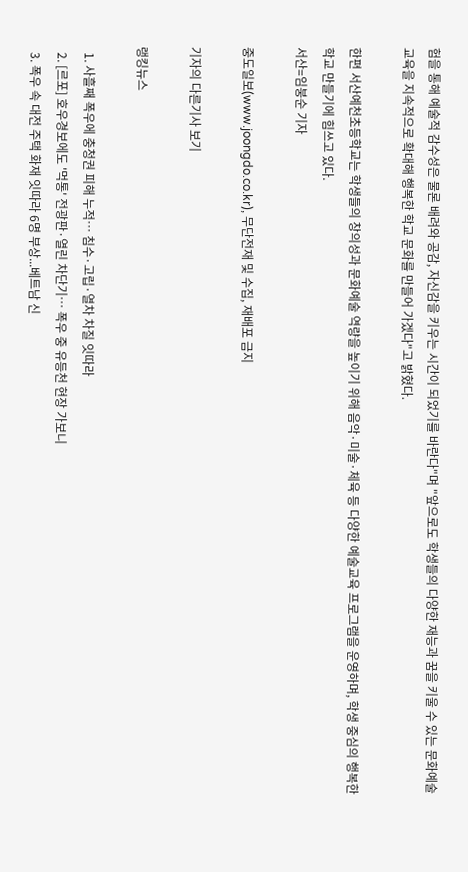험을 통해 예술적 감수성은 물론 배려와 공감, 자신감을 키우는 시간이 되었기를 바란다"며 "앞으로도 학생들의 다양한 재능과 꿈을 키울 수 있는 문화예술 교육을 지속적으로 확대해 행복한 학교 문화를 만들어 가겠다"고 밝혔다.

한편 서산예천초등학교는 학생들의 창의성과 문화예술 역량을 높이기 위해 음악·미술·체육 등 다양한 예술교육 프로그램을 운영하며, 학생 중심의 행복한 학교 만들기에 힘쓰고 있다.
서산=임붕순 기자

중도일보(www.joongdo.co.kr), 무단전재 및 수집, 재배포 금지

기자의 다른기사 보기

랭킹뉴스

  1. 사흘째 폭우에 충청권 피해 누적… 침수·고립·열차 차질 잇따라
  2. [르포] 호우경보에도 '먹통' 전광판·열린 차단기… 폭우 중 유등천 현장 가보니
  3. 폭우 속 대전 주택 화재 잇따라 6명 부상...베트남 신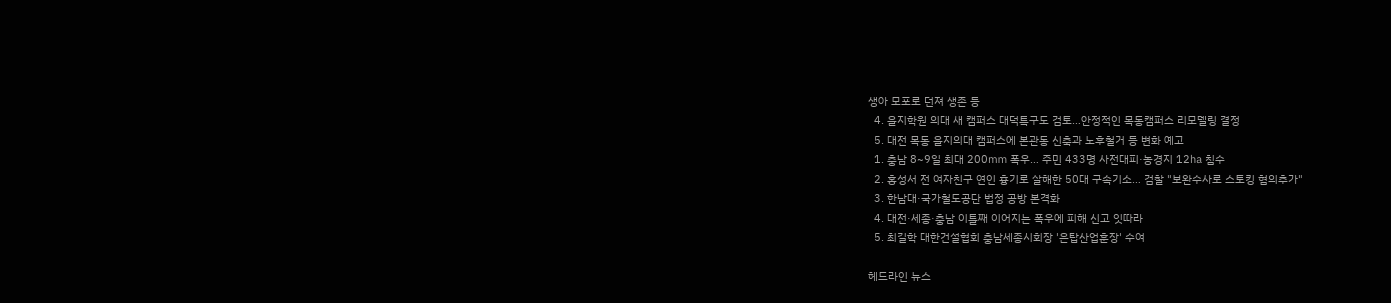생아 모포로 던져 생존 등
  4. 을지학원 의대 새 캠퍼스 대덕특구도 검토…안정적인 목동캠퍼스 리모델링 결정
  5. 대전 목동 을지의대 캠퍼스에 본관동 신축과 노후철거 등 변화 예고
  1. 충남 8~9일 최대 200㎜ 폭우… 주민 433명 사전대피·농경지 12㏊ 침수
  2. 홍성서 전 여자친구 연인 흉기로 살해한 50대 구속기소… 검찰 "보완수사로 스토킹 혐의추가"
  3. 한남대·국가철도공단 법정 공방 본격화
  4. 대전·세종·충남 이틀째 이어지는 폭우에 피해 신고 잇따라
  5. 최길학 대한건설협회 충남세종시회장 '은탑산업훈장' 수여

헤드라인 뉴스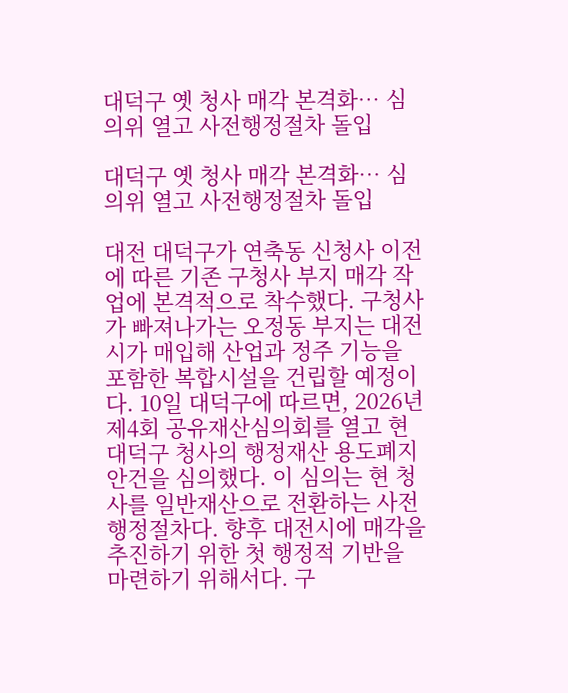대덕구 옛 청사 매각 본격화… 심의위 열고 사전행정절차 돌입

대덕구 옛 청사 매각 본격화… 심의위 열고 사전행정절차 돌입

대전 대덕구가 연축동 신청사 이전에 따른 기존 구청사 부지 매각 작업에 본격적으로 착수했다. 구청사가 빠져나가는 오정동 부지는 대전시가 매입해 산업과 정주 기능을 포함한 복합시설을 건립할 예정이다. 10일 대덕구에 따르면, 2026년 제4회 공유재산심의회를 열고 현 대덕구 청사의 행정재산 용도폐지 안건을 심의했다. 이 심의는 현 청사를 일반재산으로 전환하는 사전 행정절차다. 향후 대전시에 매각을 추진하기 위한 첫 행정적 기반을 마련하기 위해서다. 구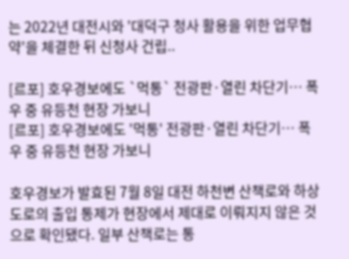는 2022년 대전시와 '대덕구 청사 활용을 위한 업무협약'을 체결한 뒤 신청사 건립..

[르포] 호우경보에도 `먹통` 전광판·열린 차단기… 폭우 중 유등천 현장 가보니
[르포] 호우경보에도 '먹통' 전광판·열린 차단기… 폭우 중 유등천 현장 가보니

호우경보가 발효된 7월 8일 대전 하천변 산책로와 하상도로의 출입 통제가 현장에서 제대로 이뤄지지 않은 것으로 확인됐다. 일부 산책로는 통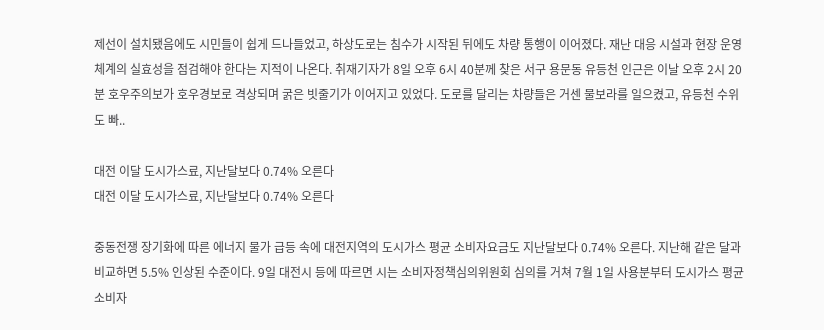제선이 설치됐음에도 시민들이 쉽게 드나들었고, 하상도로는 침수가 시작된 뒤에도 차량 통행이 이어졌다. 재난 대응 시설과 현장 운영 체계의 실효성을 점검해야 한다는 지적이 나온다. 취재기자가 8일 오후 6시 40분께 찾은 서구 용문동 유등천 인근은 이날 오후 2시 20분 호우주의보가 호우경보로 격상되며 굵은 빗줄기가 이어지고 있었다. 도로를 달리는 차량들은 거센 물보라를 일으켰고, 유등천 수위도 빠..

대전 이달 도시가스료, 지난달보다 0.74% 오른다
대전 이달 도시가스료, 지난달보다 0.74% 오른다

중동전쟁 장기화에 따른 에너지 물가 급등 속에 대전지역의 도시가스 평균 소비자요금도 지난달보다 0.74% 오른다. 지난해 같은 달과 비교하면 5.5% 인상된 수준이다. 9일 대전시 등에 따르면 시는 소비자정책심의위원회 심의를 거쳐 7월 1일 사용분부터 도시가스 평균 소비자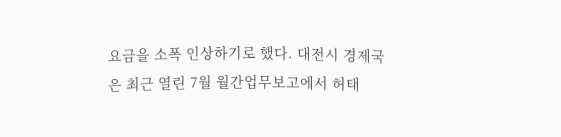요금을 소폭 인상하기로 했다. 대전시 경제국은 최근 열린 7월 월간업무보고에서 허태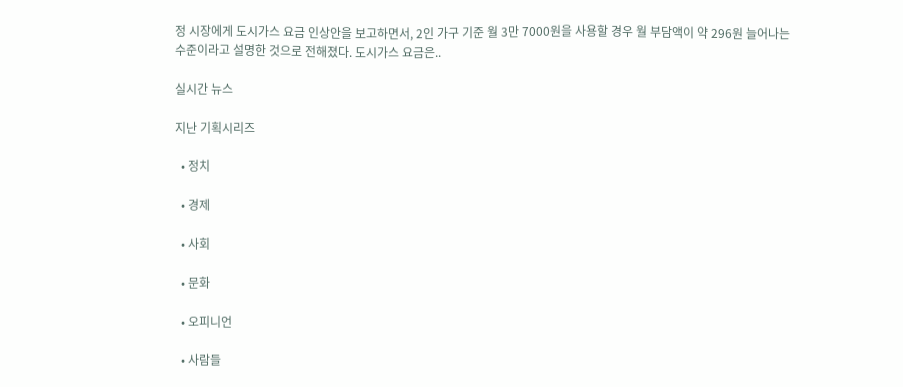정 시장에게 도시가스 요금 인상안을 보고하면서, 2인 가구 기준 월 3만 7000원을 사용할 경우 월 부담액이 약 296원 늘어나는 수준이라고 설명한 것으로 전해졌다. 도시가스 요금은..

실시간 뉴스

지난 기획시리즈

  • 정치

  • 경제

  • 사회

  • 문화

  • 오피니언

  • 사람들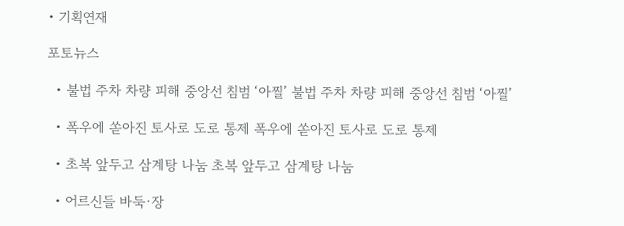• 기획연재

포토뉴스

  • 불법 주차 차량 피해 중앙선 침범 ‘아찔’ 불법 주차 차량 피해 중앙선 침범 ‘아찔’

  • 폭우에 쏟아진 토사로 도로 통제 폭우에 쏟아진 토사로 도로 통제

  • 초복 앞두고 삼계탕 나눔 초복 앞두고 삼계탕 나눔

  • 어르신들 바둑·장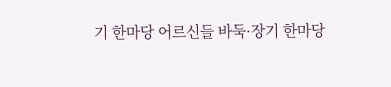기 한마당 어르신들 바둑·장기 한마당